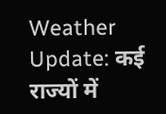Weather Update: कई राज्यों में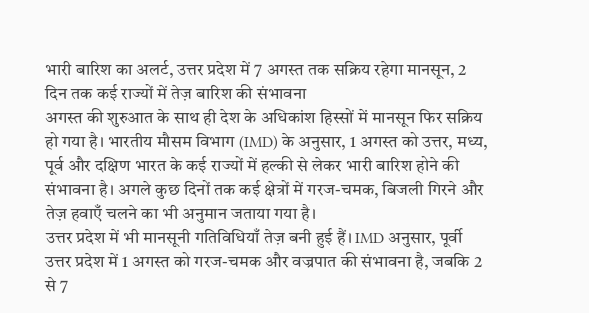भारी बारिश का अलर्ट, उत्तर प्रदेश में 7 अगस्त तक सक्रिय रहेगा मानसून, 2 दिन तक कई राज्यों में तेज़ बारिश की संभावना
अगस्त की शुरुआत के साथ ही देश के अधिकांश हिस्सों में मानसून फिर सक्रिय हो गया है। भारतीय मौसम विभाग (IMD) के अनुसार, 1 अगस्त को उत्तर, मध्य, पूर्व और दक्षिण भारत के कई राज्यों में हल्की से लेकर भारी बारिश होने की संभावना है। अगले कुछ दिनों तक कई क्षेत्रों में गरज-चमक, बिजली गिरने और तेज़ हवाएँ चलने का भी अनुमान जताया गया है।
उत्तर प्रदेश में भी मानसूनी गतिविधियाँ तेज़ बनी हुई हैं। IMD अनुसार, पूर्वी उत्तर प्रदेश में 1 अगस्त को गरज-चमक और वज्रपात की संभावना है, जबकि 2 से 7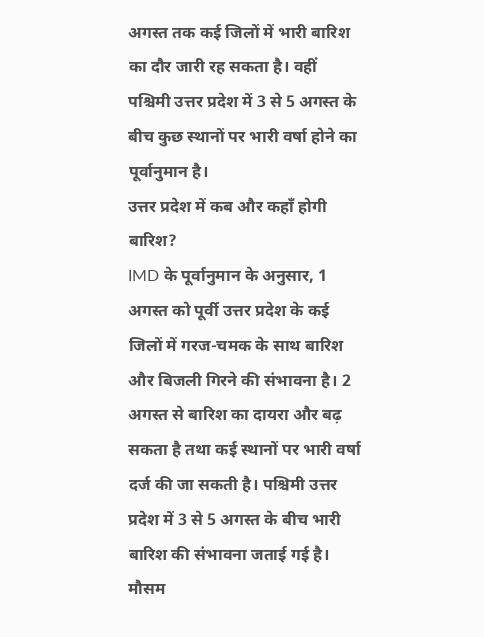अगस्त तक कई जिलों में भारी बारिश का दौर जारी रह सकता है। वहीं पश्चिमी उत्तर प्रदेश में 3 से 5 अगस्त के बीच कुछ स्थानों पर भारी वर्षा होने का पूर्वानुमान है।
उत्तर प्रदेश में कब और कहाँ होगी बारिश?
IMD के पूर्वानुमान के अनुसार, 1 अगस्त को पूर्वी उत्तर प्रदेश के कई जिलों में गरज-चमक के साथ बारिश और बिजली गिरने की संभावना है। 2 अगस्त से बारिश का दायरा और बढ़ सकता है तथा कई स्थानों पर भारी वर्षा दर्ज की जा सकती है। पश्चिमी उत्तर प्रदेश में 3 से 5 अगस्त के बीच भारी बारिश की संभावना जताई गई है। मौसम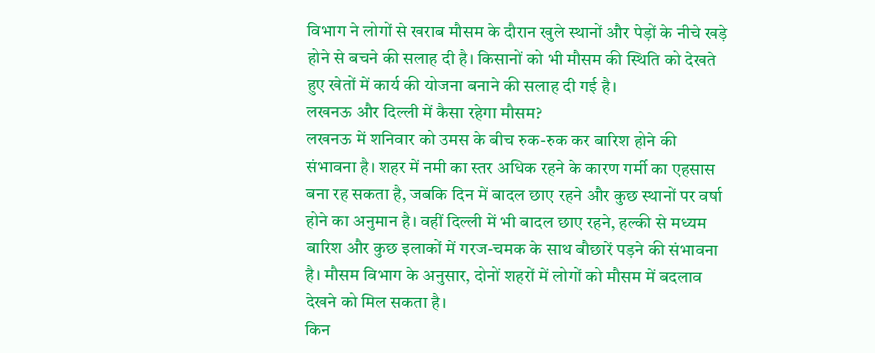विभाग ने लोगों से खराब मौसम के दौरान खुले स्थानों और पेड़ों के नीचे खड़े होने से बचने की सलाह दी है। किसानों को भी मौसम की स्थिति को देखते हुए खेतों में कार्य की योजना बनाने की सलाह दी गई है।
लखनऊ और दिल्ली में कैसा रहेगा मौसम?
लखनऊ में शनिवार को उमस के बीच रुक-रुक कर बारिश होने की संभावना है। शहर में नमी का स्तर अधिक रहने के कारण गर्मी का एहसास बना रह सकता है, जबकि दिन में बादल छाए रहने और कुछ स्थानों पर वर्षा होने का अनुमान है। वहीं दिल्ली में भी बादल छाए रहने, हल्की से मध्यम बारिश और कुछ इलाकों में गरज-चमक के साथ बौछारें पड़ने की संभावना है। मौसम विभाग के अनुसार, दोनों शहरों में लोगों को मौसम में बदलाव देखने को मिल सकता है।
किन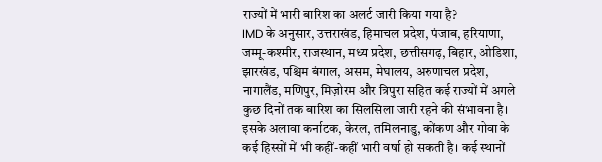राज्यों में भारी बारिश का अलर्ट जारी किया गया है?
IMD के अनुसार, उत्तराखंड, हिमाचल प्रदेश, पंजाब, हरियाणा, जम्मू-कश्मीर, राजस्थान, मध्य प्रदेश, छत्तीसगढ़, बिहार, ओडिशा, झारखंड, पश्चिम बंगाल, असम, मेघालय, अरुणाचल प्रदेश, नागालैंड, मणिपुर, मिज़ोरम और त्रिपुरा सहित कई राज्यों में अगले कुछ दिनों तक बारिश का सिलसिला जारी रहने की संभावना है। इसके अलावा कर्नाटक, केरल, तमिलनाडु, कोंकण और गोवा के कई हिस्सों में भी कहीं-कहीं भारी वर्षा हो सकती है। कई स्थानों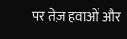पर तेज़ हवाओं और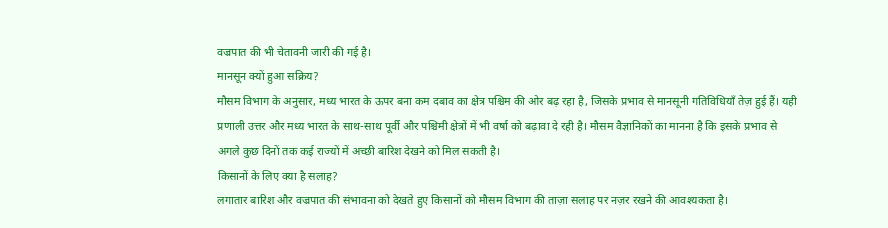वज्रपात की भी चेतावनी जारी की गई है।
मानसून क्यों हुआ सक्रिय?
मौसम विभाग के अनुसार, मध्य भारत के ऊपर बना कम दबाव का क्षेत्र पश्चिम की ओर बढ़ रहा है, जिसके प्रभाव से मानसूनी गतिविधियाँ तेज़ हुई हैं। यही प्रणाली उत्तर और मध्य भारत के साथ-साथ पूर्वी और पश्चिमी क्षेत्रों में भी वर्षा को बढ़ावा दे रही है। मौसम वैज्ञानिकों का मानना है कि इसके प्रभाव से अगले कुछ दिनों तक कई राज्यों में अच्छी बारिश देखने को मिल सकती है।
किसानों के लिए क्या है सलाह?
लगातार बारिश और वज्रपात की संभावना को देखते हुए किसानों को मौसम विभाग की ताज़ा सलाह पर नज़र रखने की आवश्यकता है।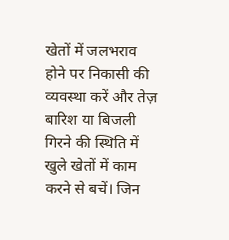खेतों में जलभराव होने पर निकासी की व्यवस्था करें और तेज़ बारिश या बिजली गिरने की स्थिति में खुले खेतों में काम करने से बचें। जिन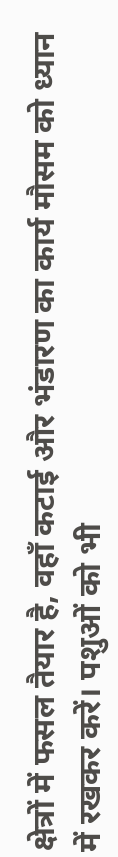क्षेत्रों में फसल तैयार है, वहाँ कटाई और भंडारण का कार्य मौसम को ध्यान में रखकर करें। पशुओं को भी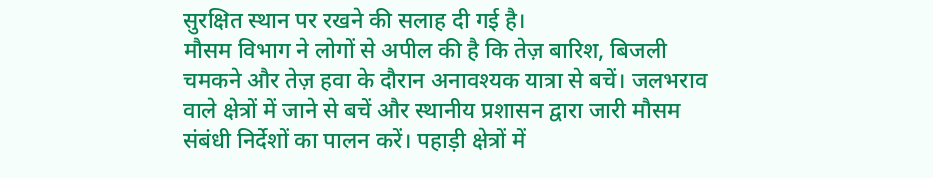सुरक्षित स्थान पर रखने की सलाह दी गई है।
मौसम विभाग ने लोगों से अपील की है कि तेज़ बारिश, बिजली चमकने और तेज़ हवा के दौरान अनावश्यक यात्रा से बचें। जलभराव वाले क्षेत्रों में जाने से बचें और स्थानीय प्रशासन द्वारा जारी मौसम संबंधी निर्देशों का पालन करें। पहाड़ी क्षेत्रों में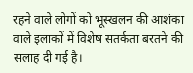रहने वाले लोगों को भूस्खलन की आशंका वाले इलाकों में विशेष सतर्कता बरतने की सलाह दी गई है।